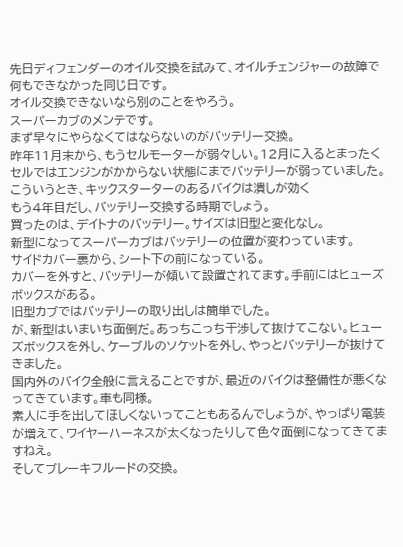先日ディフェンダーのオイル交換を試みて、オイルチェンジャーの故障で何もできなかった同じ日です。
オイル交換できないなら別のことをやろう。
スーパーカブのメンテです。
まず早々にやらなくてはならないのがバッテリー交換。
昨年11月末から、もうセルモーターが弱々しい。12月に入るとまったくセルではエンジンがかからない状態にまでバッテリーが弱っていました。こういうとき、キックスターターのあるバイクは潰しが効く
もう4年目だし、バッテリー交換する時期でしょう。
買ったのは、デイトナのバッテリー。サイズは旧型と変化なし。
新型になってスーパーカブはバッテリーの位置が変わっています。
サイドカバー裏から、シート下の前になっている。
カバーを外すと、バッテリーが傾いて設置されてます。手前にはヒューズボックスがある。
旧型カブではバッテリーの取り出しは簡単でした。
が、新型はいまいち面倒だ。あっちこっち干渉して抜けてこない。ヒューズボックスを外し、ケーブルのソケットを外し、やっとバッテリーが抜けてきました。
国内外のバイク全般に言えることですが、最近のバイクは整備性が悪くなってきています。車も同様。
素人に手を出してほしくないってこともあるんでしょうが、やっぱり電装が増えて、ワイヤーハーネスが太くなったりして色々面倒になってきてますねえ。
そしてブレーキフルードの交換。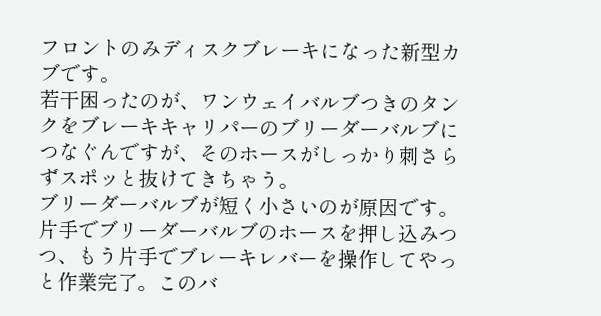フロントのみディスクブレーキになった新型カブです。
若干困ったのが、ワンウェイバルブつきのタンクをブレーキキャリパーのブリーダーバルブにつなぐんですが、そのホースがしっかり刺さらずスポッと抜けてきちゃう。
ブリーダーバルブが短く小さいのが原因です。
片手でブリーダーバルブのホースを押し込みつつ、もう片手でブレーキレバーを操作してやっと作業完了。このバ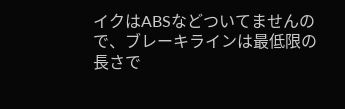イクはABSなどついてませんので、ブレーキラインは最低限の長さで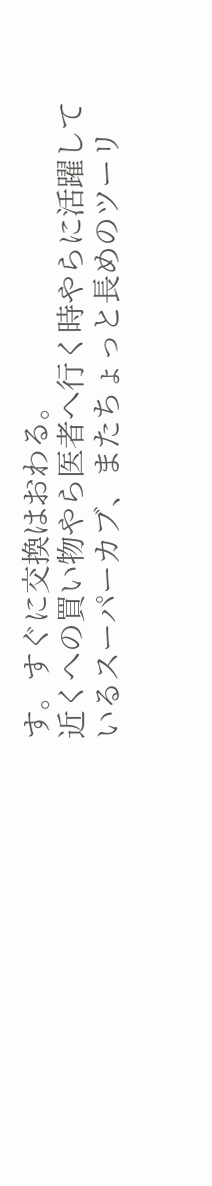す。すぐに交換はおわる。
近くへの買い物やら医者へ行く時やらに活躍しているスーパーカブ、またちょっと長めのツーリ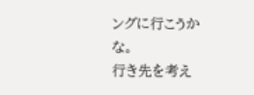ングに行こうかな。
行き先を考え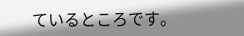ているところです。